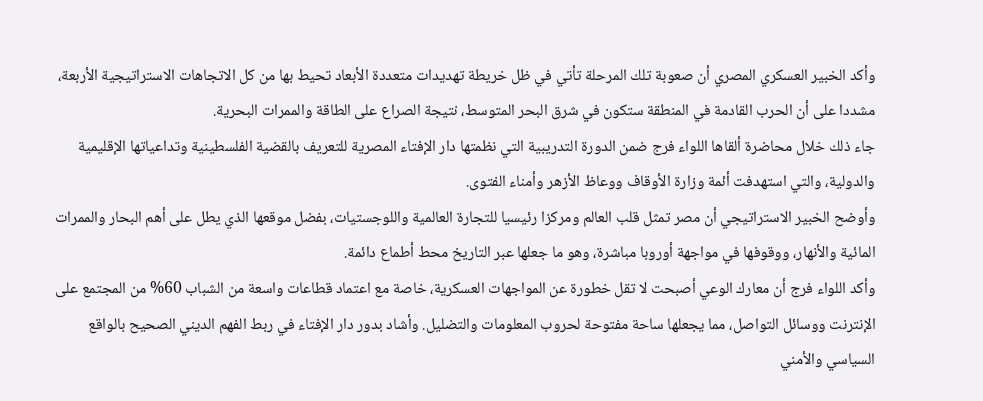وأكد الخبير العسكري المصري أن صعوبة تلك المرحلة تأتي في ظل خريطة تهديدات متعددة الأبعاد تحيط بها من كل الاتجاهات الاستراتيجية الأربعة، مشددا على أن الحرب القادمة في المنطقة ستكون في شرق البحر المتوسط، نتيجة الصراع على الطاقة والممرات البحرية.
جاء ذلك خلال محاضرة ألقاها اللواء فرج ضمن الدورة التدريبية التي نظمتها دار الإفتاء المصرية للتعريف بالقضية الفلسطينية وتداعياتها الإقليمية والدولية، والتي استهدفت أئمة وزارة الأوقاف ووعاظ الأزهر وأمناء الفتوى.
وأوضح الخبير الاستراتيجي أن مصر تمثل قلب العالم ومركزا رئيسيا للتجارة العالمية واللوجستيات، بفضل موقعها الذي يطل على أهم البحار والممرات المائية والأنهار، ووقوفها في مواجهة أوروبا مباشرة، وهو ما جعلها عبر التاريخ محط أطماع دائمة.
وأكد اللواء فرج أن معارك الوعي أصبحت لا تقل خطورة عن المواجهات العسكرية، خاصة مع اعتماد قطاعات واسعة من الشباب 60% من المجتمع على الإنترنت ووسائل التواصل، مما يجعلها ساحة مفتوحة لحروب المعلومات والتضليل. وأشاد بدور دار الإفتاء في ربط الفهم الديني الصحيح بالواقع السياسي والأمني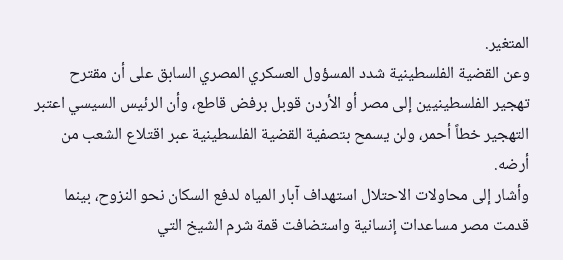المتغير.
وعن القضية الفلسطينية شدد المسؤول العسكري المصري السابق على أن مقترح تهجير الفلسطينيين إلى مصر أو الأردن قوبل برفض قاطع، وأن الرئيس السيسي اعتبر التهجير خطاً أحمر، ولن يسمح بتصفية القضية الفلسطينية عبر اقتلاع الشعب من أرضه.
وأشار إلى محاولات الاحتلال استهداف آبار المياه لدفع السكان نحو النزوح، بينما قدمت مصر مساعدات إنسانية واستضافت قمة شرم الشيخ التي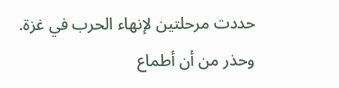حددت مرحلتين لإنهاء الحرب في غزة.
وحذر من أن أطماع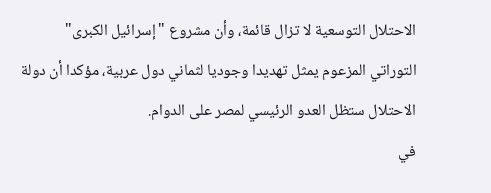الاحتلال التوسعية لا تزال قائمة، وأن مشروع "إسرائيل الكبرى" التوراتي المزعوم يمثل تهديدا وجوديا لثماني دول عربية، مؤكدا أن دولة الاحتلال ستظل العدو الرئيسي لمصر على الدوام.
في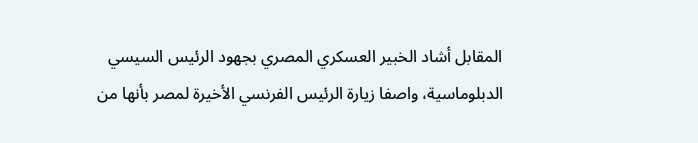المقابل أشاد الخبير العسكري المصري بجهود الرئيس السيسي الدبلوماسية، واصفا زيارة الرئيس الفرنسي الأخيرة لمصر بأنها من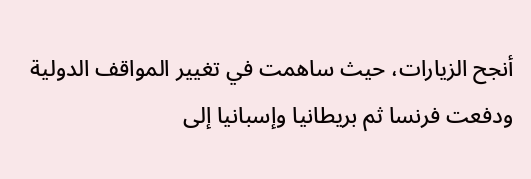أنجح الزيارات، حيث ساهمت في تغيير المواقف الدولية ودفعت فرنسا ثم بريطانيا وإسبانيا إلى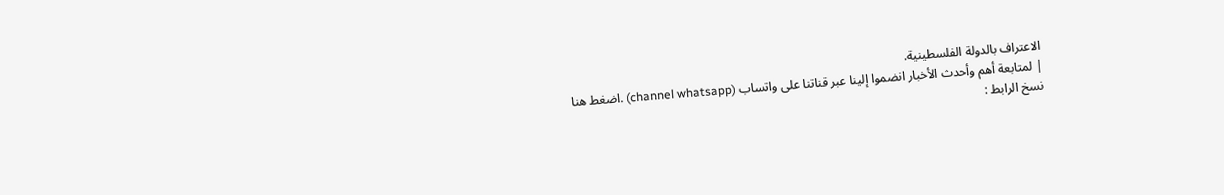الاعتراف بالدولة الفلسطينية.
| لمتابعة أهم وأحدث الأخبار انضموا إلينا عبر قناتنا على واتساب (channel whatsapp) .اضغط هنا
نسخ الرابط :